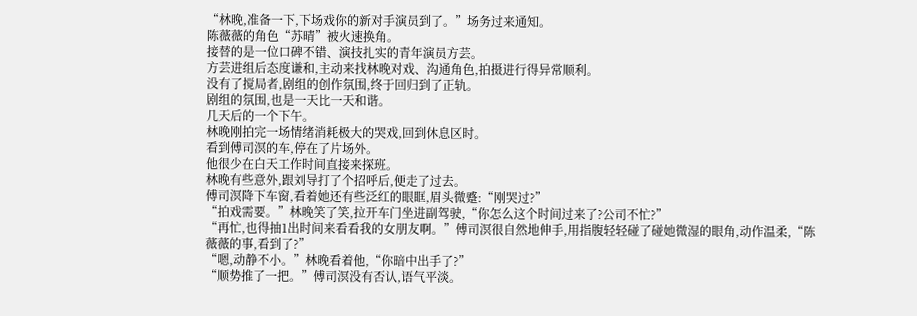“林晚,准备一下,下场戏你的新对手演员到了。”场务过来通知。
陈薇薇的角色“苏晴”被火速换角。
接替的是一位口碑不错、演技扎实的青年演员方芸。
方芸进组后态度谦和,主动来找林晚对戏、沟通角色,拍摄进行得异常顺利。
没有了搅局者,剧组的创作氛围,终于回归到了正轨。
剧组的氛围,也是一天比一天和谐。
几天后的一个下午。
林晚刚拍完一场情绪消耗极大的哭戏,回到休息区时。
看到傅司溟的车,停在了片场外。
他很少在白天工作时间直接来探班。
林晚有些意外,跟刘导打了个招呼后,便走了过去。
傅司溟降下车窗,看着她还有些泛红的眼眶,眉头微蹙:“刚哭过?”
“拍戏需要。”林晚笑了笑,拉开车门坐进副驾驶,“你怎么这个时间过来了?公司不忙?”
“再忙,也得抽1出时间来看看我的女朋友啊。”傅司溟很自然地伸手,用指腹轻轻碰了碰她微湿的眼角,动作温柔,“陈薇薇的事,看到了?”
“嗯,动静不小。”林晚看着他,“你暗中出手了?”
“顺势推了一把。”傅司溟没有否认,语气平淡。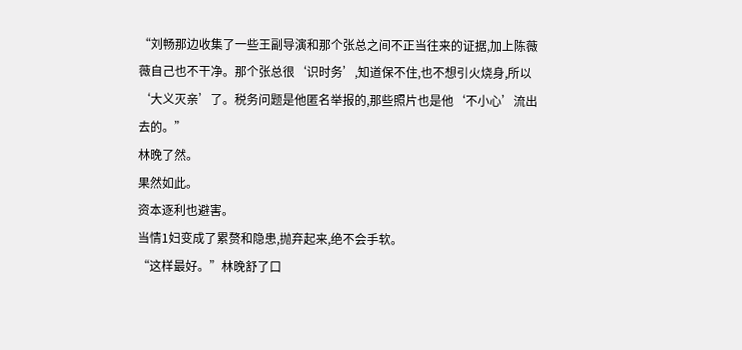“刘畅那边收集了一些王副导演和那个张总之间不正当往来的证据,加上陈薇薇自己也不干净。那个张总很‘识时务’,知道保不住,也不想引火烧身,所以‘大义灭亲’了。税务问题是他匿名举报的,那些照片也是他‘不小心’流出去的。”
林晚了然。
果然如此。
资本逐利也避害。
当情1妇变成了累赘和隐患,抛弃起来,绝不会手软。
“这样最好。”林晚舒了口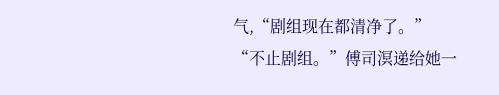气,“剧组现在都清净了。”
“不止剧组。”傅司溟递给她一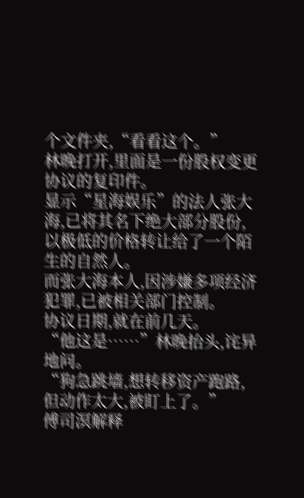个文件夹,“看看这个。”
林晚打开,里面是一份股权变更协议的复印件。
显示“星海娱乐”的法人张大海,已将其名下绝大部分股份,以极低的价格转让给了一个陌生的自然人。
而张大海本人,因涉嫌多项经济犯罪,已被相关部门控制。
协议日期,就在前几天。
“他这是……”林晚抬头,诧异地问。
“狗急跳墙,想转移资产跑路,但动作太大,被盯上了。”
傅司溟解释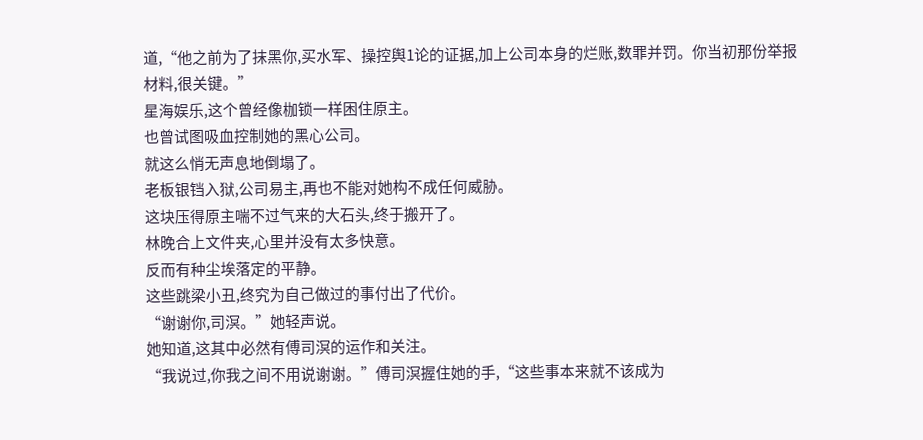道,“他之前为了抹黑你,买水军、操控舆1论的证据,加上公司本身的烂账,数罪并罚。你当初那份举报材料,很关键。”
星海娱乐,这个曾经像枷锁一样困住原主。
也曾试图吸血控制她的黑心公司。
就这么悄无声息地倒塌了。
老板银铛入狱,公司易主,再也不能对她构不成任何威胁。
这块压得原主喘不过气来的大石头,终于搬开了。
林晚合上文件夹,心里并没有太多快意。
反而有种尘埃落定的平静。
这些跳梁小丑,终究为自己做过的事付出了代价。
“谢谢你,司溟。”她轻声说。
她知道,这其中必然有傅司溟的运作和关注。
“我说过,你我之间不用说谢谢。”傅司溟握住她的手,“这些事本来就不该成为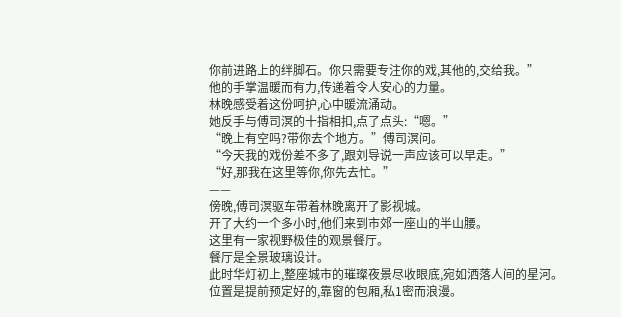你前进路上的绊脚石。你只需要专注你的戏,其他的,交给我。”
他的手掌温暖而有力,传递着令人安心的力量。
林晚感受着这份呵护,心中暖流涌动。
她反手与傅司溟的十指相扣,点了点头:“嗯。”
“晚上有空吗?带你去个地方。”傅司溟问。
“今天我的戏份差不多了,跟刘导说一声应该可以早走。”
“好,那我在这里等你,你先去忙。”
——
傍晚,傅司溟驱车带着林晚离开了影视城。
开了大约一个多小时,他们来到市郊一座山的半山腰。
这里有一家视野极佳的观景餐厅。
餐厅是全景玻璃设计。
此时华灯初上,整座城市的璀璨夜景尽收眼底,宛如洒落人间的星河。
位置是提前预定好的,靠窗的包厢,私1密而浪漫。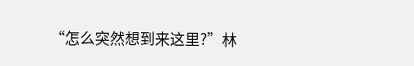“怎么突然想到来这里?”林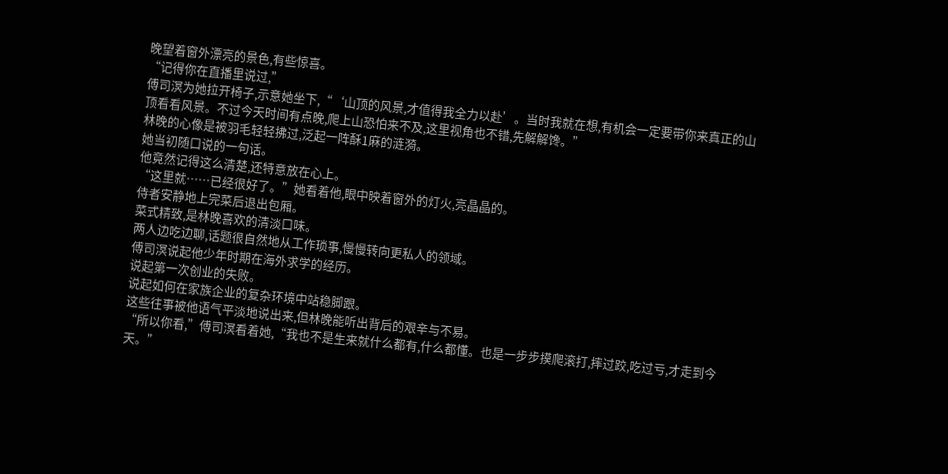晚望着窗外漂亮的景色,有些惊喜。
“记得你在直播里说过,”
傅司溟为她拉开椅子,示意她坐下,“‘山顶的风景,才值得我全力以赴’。当时我就在想,有机会一定要带你来真正的山顶看看风景。不过今天时间有点晚,爬上山恐怕来不及,这里视角也不错,先解解馋。”
林晚的心像是被羽毛轻轻拂过,泛起一阵酥1麻的涟漪。
她当初随口说的一句话。
他竟然记得这么清楚,还特意放在心上。
“这里就……已经很好了。”她看着他,眼中映着窗外的灯火,亮晶晶的。
侍者安静地上完菜后退出包厢。
菜式精致,是林晚喜欢的清淡口味。
两人边吃边聊,话题很自然地从工作琐事,慢慢转向更私人的领域。
傅司溟说起他少年时期在海外求学的经历。
说起第一次创业的失败。
说起如何在家族企业的复杂环境中站稳脚跟。
这些往事被他语气平淡地说出来,但林晚能听出背后的艰辛与不易。
“所以你看,”傅司溟看着她,“我也不是生来就什么都有,什么都懂。也是一步步摸爬滚打,摔过跤,吃过亏,才走到今天。”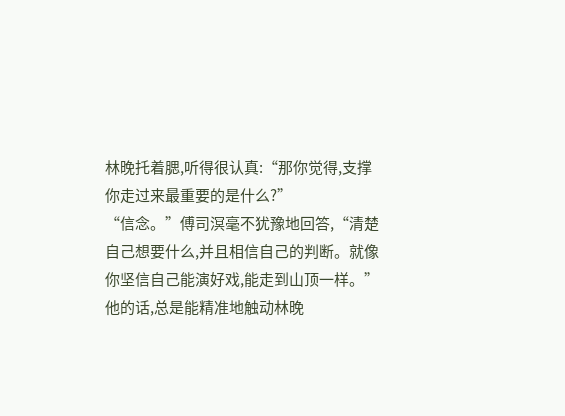林晚托着腮,听得很认真:“那你觉得,支撑你走过来最重要的是什么?”
“信念。”傅司溟毫不犹豫地回答,“清楚自己想要什么,并且相信自己的判断。就像你坚信自己能演好戏,能走到山顶一样。”
他的话,总是能精准地触动林晚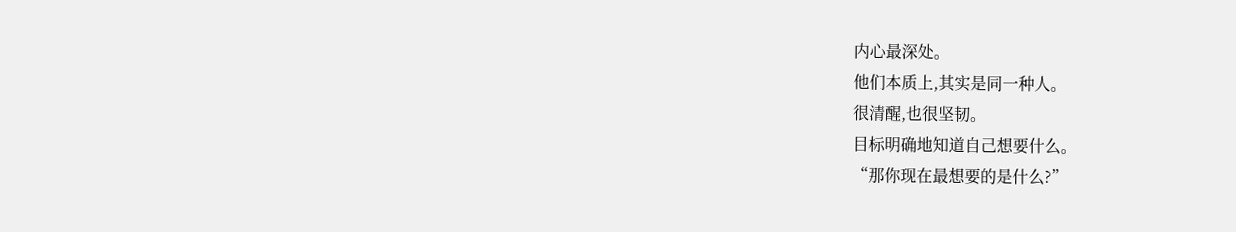内心最深处。
他们本质上,其实是同一种人。
很清醒,也很坚韧。
目标明确地知道自己想要什么。
“那你现在最想要的是什么?”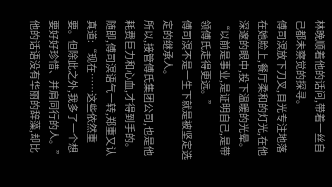林晚顺着他的话问,带着一丝自己都未察觉的探寻。
傅司溟放下刀叉,目光专注地落在她脸上,餐厅柔和的灯光,在他深邃的眼中,投下温暖的光晕。
“以前是事业,是证明自己,是带领傅氏走得更远。”
傅司溟不是一生下就是被坚定选定的继承人。
所以,接管傅氏集团公司,也是他耗费巨力和心血,才得到手的。
随即,傅司溟语气一转,郑重又认真道:“现在……这些依然重要。但除此之外,我多了一个想要好好珍惜、并肩同行的人。”
他的话语没有华丽的辞藻,却比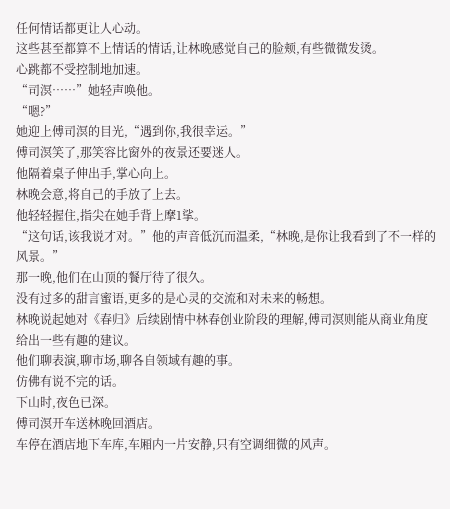任何情话都更让人心动。
这些甚至都算不上情话的情话,让林晚感觉自己的脸颊,有些微微发烫。
心跳都不受控制地加速。
“司溟……”她轻声唤他。
“嗯?”
她迎上傅司溟的目光,“遇到你,我很幸运。”
傅司溟笑了,那笑容比窗外的夜景还要迷人。
他隔着桌子伸出手,掌心向上。
林晚会意,将自己的手放了上去。
他轻轻握住,指尖在她手背上摩1挲。
“这句话,该我说才对。”他的声音低沉而温柔,“林晚,是你让我看到了不一样的风景。”
那一晚,他们在山顶的餐厅待了很久。
没有过多的甜言蜜语,更多的是心灵的交流和对未来的畅想。
林晚说起她对《春归》后续剧情中林春创业阶段的理解,傅司溟则能从商业角度给出一些有趣的建议。
他们聊表演,聊市场,聊各自领域有趣的事。
仿佛有说不完的话。
下山时,夜色已深。
傅司溟开车送林晚回酒店。
车停在酒店地下车库,车厢内一片安静,只有空调细微的风声。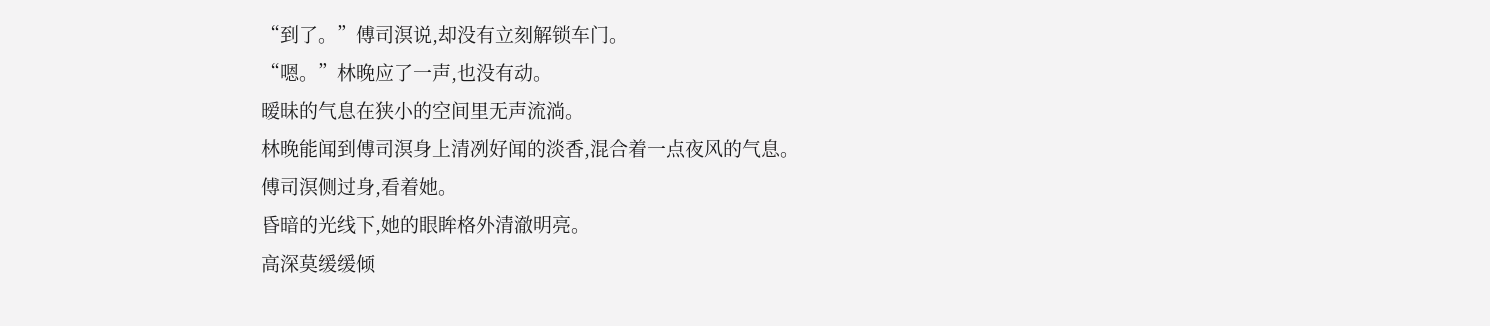“到了。”傅司溟说,却没有立刻解锁车门。
“嗯。”林晚应了一声,也没有动。
暧昧的气息在狭小的空间里无声流淌。
林晚能闻到傅司溟身上清冽好闻的淡香,混合着一点夜风的气息。
傅司溟侧过身,看着她。
昏暗的光线下,她的眼眸格外清澈明亮。
高深莫缓缓倾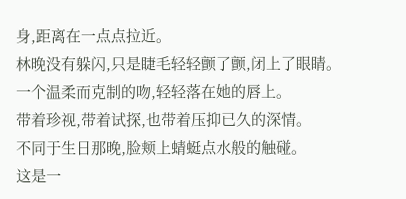身,距离在一点点拉近。
林晚没有躲闪,只是睫毛轻轻颤了颤,闭上了眼睛。
一个温柔而克制的吻,轻轻落在她的唇上。
带着珍视,带着试探,也带着压抑已久的深情。
不同于生日那晚,脸颊上蜻蜓点水般的触碰。
这是一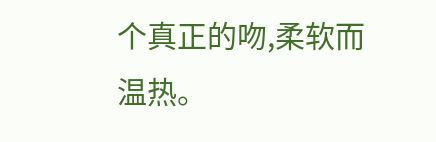个真正的吻,柔软而温热。